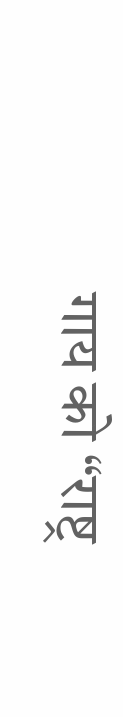गाय को “राष्ट्र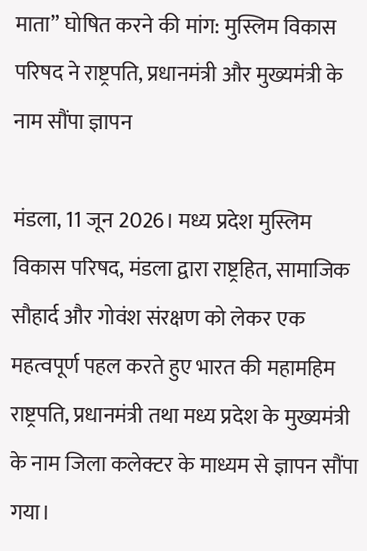माता” घोषित करने की मांग: मुस्लिम विकास परिषद ने राष्ट्रपति, प्रधानमंत्री और मुख्यमंत्री के नाम सौंपा ज्ञापन

मंडला, 11 जून 2026। मध्य प्रदेश मुस्लिम विकास परिषद, मंडला द्वारा राष्ट्रहित, सामाजिक सौहार्द और गोवंश संरक्षण को लेकर एक महत्वपूर्ण पहल करते हुए भारत की महामहिम राष्ट्रपति, प्रधानमंत्री तथा मध्य प्रदेश के मुख्यमंत्री के नाम जिला कलेक्टर के माध्यम से ज्ञापन सौंपा गया।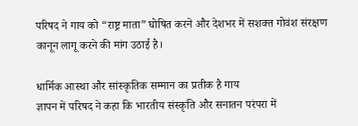परिषद ने गाय को “राष्ट्र माता” घोषित करने और देशभर में सशक्त गोवंश संरक्षण कानून लागू करने की मांग उठाई है।

धार्मिक आस्था और सांस्कृतिक सम्मान का प्रतीक है गाय
ज्ञापन में परिषद ने कहा कि भारतीय संस्कृति और सनातन परंपरा में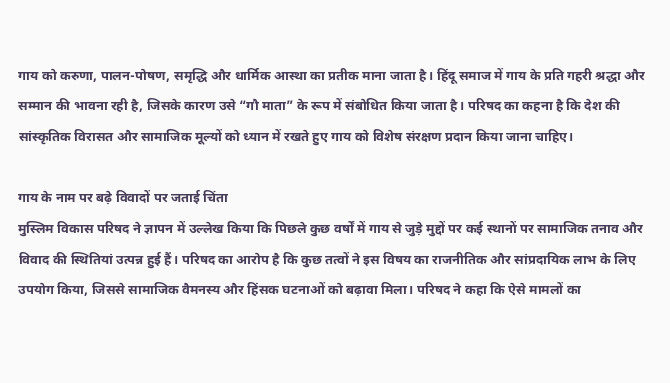गाय को करुणा, पालन-पोषण, समृद्धि और धार्मिक आस्था का प्रतीक माना जाता है। हिंदू समाज में गाय के प्रति गहरी श्रद्धा और सम्मान की भावना रही है, जिसके कारण उसे “गौ माता” के रूप में संबोधित किया जाता है। परिषद का कहना है कि देश की सांस्कृतिक विरासत और सामाजिक मूल्यों को ध्यान में रखते हुए गाय को विशेष संरक्षण प्रदान किया जाना चाहिए।

गाय के नाम पर बढ़े विवादों पर जताई चिंता
मुस्लिम विकास परिषद ने ज्ञापन में उल्लेख किया कि पिछले कुछ वर्षों में गाय से जुड़े मुद्दों पर कई स्थानों पर सामाजिक तनाव और विवाद की स्थितियां उत्पन्न हुई हैं। परिषद का आरोप है कि कुछ तत्वों ने इस विषय का राजनीतिक और सांप्रदायिक लाभ के लिए उपयोग किया, जिससे सामाजिक वैमनस्य और हिंसक घटनाओं को बढ़ावा मिला। परिषद ने कहा कि ऐसे मामलों का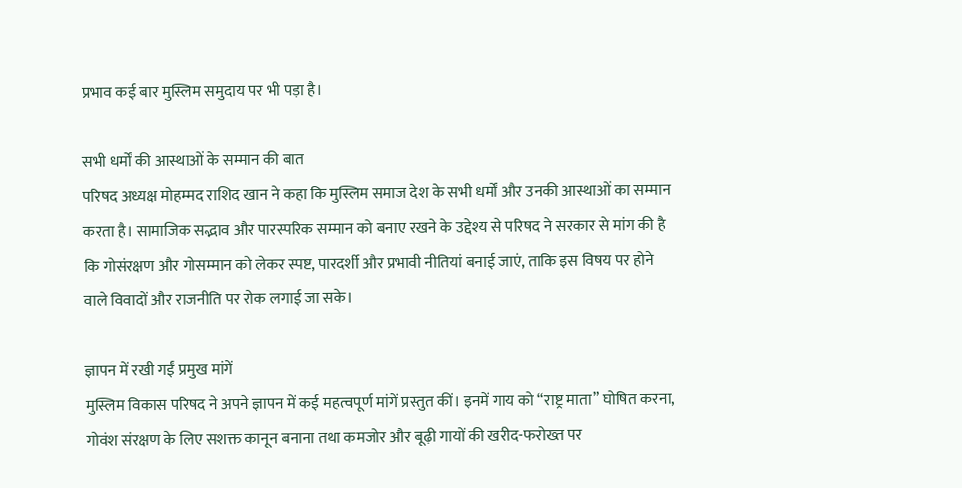प्रभाव कई बार मुस्लिम समुदाय पर भी पड़ा है।

सभी धर्मों की आस्थाओं के सम्मान की बात
परिषद अध्यक्ष मोहम्मद राशिद खान ने कहा कि मुस्लिम समाज देश के सभी धर्मों और उनकी आस्थाओं का सम्मान करता है। सामाजिक सद्भाव और पारस्परिक सम्मान को बनाए रखने के उद्देश्य से परिषद ने सरकार से मांग की है कि गोसंरक्षण और गोसम्मान को लेकर स्पष्ट, पारदर्शी और प्रभावी नीतियां बनाई जाएं, ताकि इस विषय पर होने वाले विवादों और राजनीति पर रोक लगाई जा सके।

ज्ञापन में रखी गईं प्रमुख मांगें
मुस्लिम विकास परिषद ने अपने ज्ञापन में कई महत्वपूर्ण मांगें प्रस्तुत कीं। इनमें गाय को “राष्ट्र माता” घोषित करना, गोवंश संरक्षण के लिए सशक्त कानून बनाना तथा कमजोर और बूढ़ी गायों की खरीद-फरोख्त पर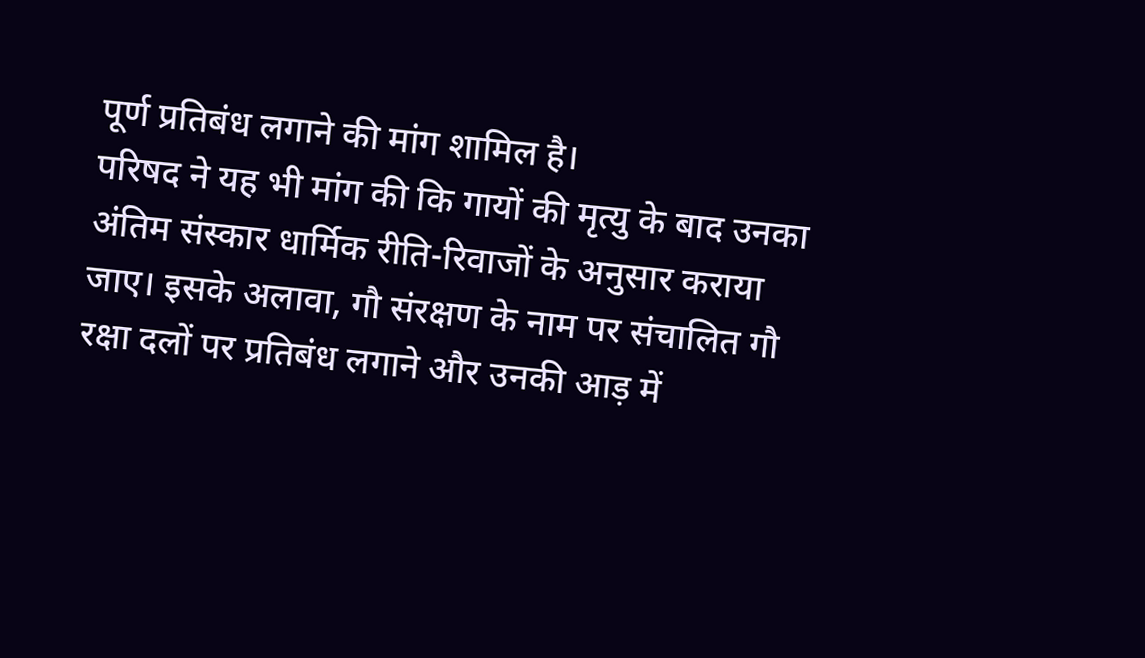पूर्ण प्रतिबंध लगाने की मांग शामिल है।
परिषद ने यह भी मांग की कि गायों की मृत्यु के बाद उनका अंतिम संस्कार धार्मिक रीति-रिवाजों के अनुसार कराया जाए। इसके अलावा, गौ संरक्षण के नाम पर संचालित गौ रक्षा दलों पर प्रतिबंध लगाने और उनकी आड़ में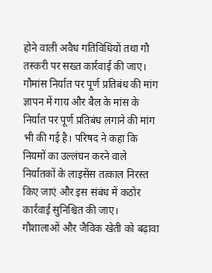होने वाली अवैध गतिविधियों तथा गौ तस्करी पर सख्त कार्रवाई की जाए।
गौमांस निर्यात पर पूर्ण प्रतिबंध की मांग
ज्ञापन में गाय और बैल के मांस के निर्यात पर पूर्ण प्रतिबंध लगाने की मांग भी की गई है। परिषद ने कहा कि नियमों का उल्लंघन करने वाले निर्यातकों के लाइसेंस तत्काल निरस्त किए जाएं और इस संबंध में कठोर कार्रवाई सुनिश्चित की जाए।
गौशालाओं और जैविक खेती को बढ़ावा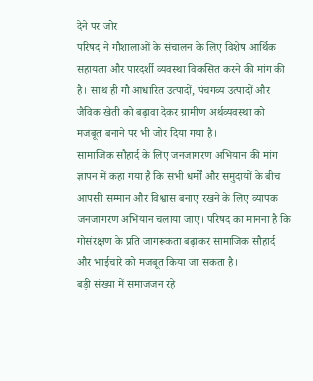देने पर जोर
परिषद ने गौशालाओं के संचालन के लिए विशेष आर्थिक सहायता और पारदर्शी व्यवस्था विकसित करने की मांग की है। साथ ही गौ आधारित उत्पादों, पंचगव्य उत्पादों और जैविक खेती को बढ़ावा देकर ग्रामीण अर्थव्यवस्था को मजबूत बनाने पर भी जोर दिया गया है।
सामाजिक सौहार्द के लिए जनजागरण अभियान की मांग
ज्ञापन में कहा गया है कि सभी धर्मों और समुदायों के बीच आपसी सम्मान और विश्वास बनाए रखने के लिए व्यापक जनजागरण अभियान चलाया जाए। परिषद का मानना है कि गोसंरक्षण के प्रति जागरूकता बढ़ाकर सामाजिक सौहार्द और भाईचारे को मजबूत किया जा सकता है।
बड़ी संख्या में समाजजन रहे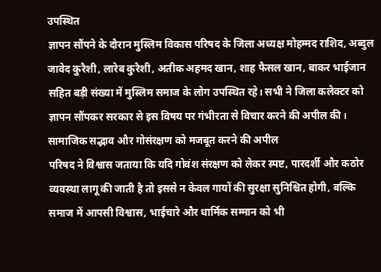उपस्थित
ज्ञापन सौंपने के दौरान मुस्लिम विकास परिषद के जिला अध्यक्ष मोहम्मद राशिद, अब्दुल जावेद कुरैशी, लारेब कुरैशी, अतीक अहमद खान, शाह फैसल खान, बाकर भाईजान सहित बड़ी संख्या में मुस्लिम समाज के लोग उपस्थित रहे। सभी ने जिला कलेक्टर को ज्ञापन सौंपकर सरकार से इस विषय पर गंभीरता से विचार करने की अपील की।
सामाजिक सद्भाव और गोसंरक्षण को मजबूत करने की अपील
परिषद ने विश्वास जताया कि यदि गोवंश संरक्षण को लेकर स्पष्ट, पारदर्शी और कठोर व्यवस्था लागू की जाती है तो इससे न केवल गायों की सुरक्षा सुनिश्चित होगी, बल्कि समाज में आपसी विश्वास, भाईचारे और धार्मिक सम्मान को भी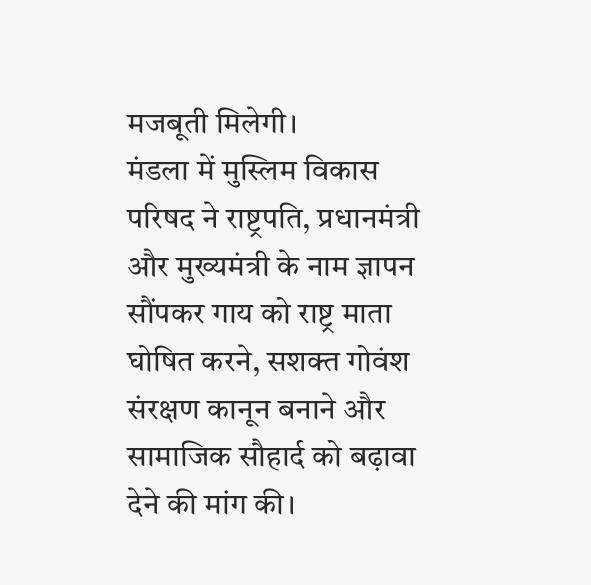मजबूती मिलेगी।
मंडला में मुस्लिम विकास परिषद ने राष्ट्रपति, प्रधानमंत्री और मुख्यमंत्री के नाम ज्ञापन सौंपकर गाय को राष्ट्र माता घोषित करने, सशक्त गोवंश संरक्षण कानून बनाने और सामाजिक सौहार्द को बढ़ावा देने की मांग की।